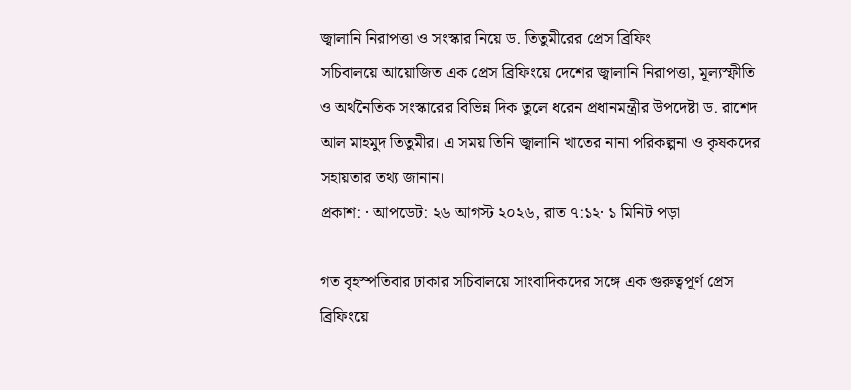জ্বালানি নিরাপত্তা ও সংস্কার নিয়ে ড. তিতুমীরের প্রেস ব্রিফিং
সচিবালয়ে আয়োজিত এক প্রেস ব্রিফিংয়ে দেশের জ্বালানি নিরাপত্তা, মূল্যস্ফীতি ও অর্থনৈতিক সংস্কারের বিভিন্ন দিক তুলে ধরেন প্রধানমন্ত্রীর উপদেষ্টা ড. রাশেদ আল মাহমুদ তিতুমীর। এ সময় তিনি জ্বালানি খাতের নানা পরিকল্পনা ও কৃষকদের সহায়তার তথ্য জানান।
প্রকাশ: · আপডেট: ২৬ আগস্ট ২০২৬, রাত ৭:১২· ১ মিনিট পড়া

গত বৃহস্পতিবার ঢাকার সচিবালয়ে সাংবাদিকদের সঙ্গে এক গুরুত্বপূর্ণ প্রেস ব্রিফিংয়ে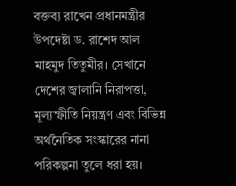বক্তব্য রাখেন প্রধানমন্ত্রীর উপদেষ্টা ড. রাশেদ আল মাহমুদ তিতুমীর। সেখানে দেশের জ্বালানি নিরাপত্তা, মূল্যস্ফীতি নিয়ন্ত্রণ এবং বিভিন্ন অর্থনৈতিক সংস্কারের নানা পরিকল্পনা তুলে ধরা হয়।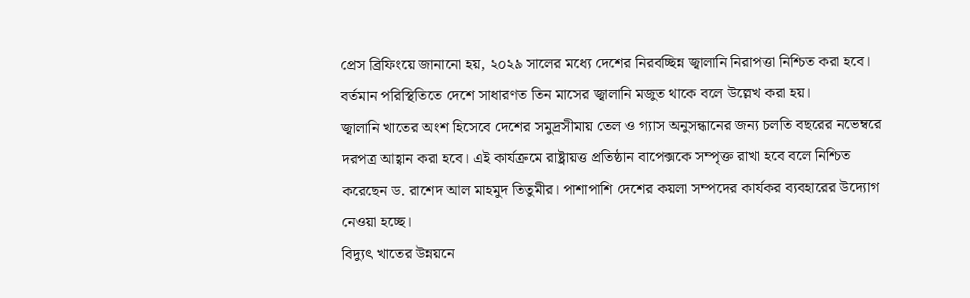প্রেস ব্রিফিংয়ে জানানো হয়, ২০২৯ সালের মধ্যে দেশের নিরবচ্ছিন্ন জ্বালানি নিরাপত্তা নিশ্চিত করা হবে। বর্তমান পরিস্থিতিতে দেশে সাধারণত তিন মাসের জ্বালানি মজুত থাকে বলে উল্লেখ করা হয়।
জ্বালানি খাতের অংশ হিসেবে দেশের সমুদ্রসীমায় তেল ও গ্যাস অনুসন্ধানের জন্য চলতি বছরের নভেম্বরে দরপত্র আহ্বান করা হবে। এই কার্যক্রমে রাষ্ট্রায়ত্ত প্রতিষ্ঠান বাপেক্সকে সম্পৃক্ত রাখা হবে বলে নিশ্চিত করেছেন ড. রাশেদ আল মাহমুদ তিতুমীর। পাশাপাশি দেশের কয়লা সম্পদের কার্যকর ব্যবহারের উদ্যোগ নেওয়া হচ্ছে।
বিদ্যুৎ খাতের উন্নয়নে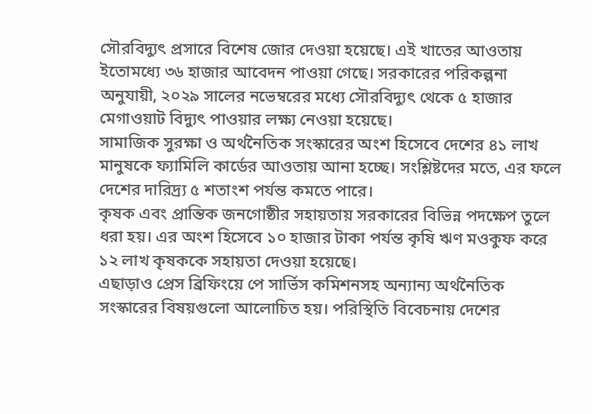সৌরবিদ্যুৎ প্রসারে বিশেষ জোর দেওয়া হয়েছে। এই খাতের আওতায় ইতোমধ্যে ৩৬ হাজার আবেদন পাওয়া গেছে। সরকারের পরিকল্পনা অনুযায়ী, ২০২৯ সালের নভেম্বরের মধ্যে সৌরবিদ্যুৎ থেকে ৫ হাজার মেগাওয়াট বিদ্যুৎ পাওয়ার লক্ষ্য নেওয়া হয়েছে।
সামাজিক সুরক্ষা ও অর্থনৈতিক সংস্কারের অংশ হিসেবে দেশের ৪১ লাখ মানুষকে ফ্যামিলি কার্ডের আওতায় আনা হচ্ছে। সংশ্লিষ্টদের মতে, এর ফলে দেশের দারিদ্র্য ৫ শতাংশ পর্যন্ত কমতে পারে।
কৃষক এবং প্রান্তিক জনগোষ্ঠীর সহায়তায় সরকারের বিভিন্ন পদক্ষেপ তুলে ধরা হয়। এর অংশ হিসেবে ১০ হাজার টাকা পর্যন্ত কৃষি ঋণ মওকুফ করে ১২ লাখ কৃষককে সহায়তা দেওয়া হয়েছে।
এছাড়াও প্রেস ব্রিফিংয়ে পে সার্ভিস কমিশনসহ অন্যান্য অর্থনৈতিক সংস্কারের বিষয়গুলো আলোচিত হয়। পরিস্থিতি বিবেচনায় দেশের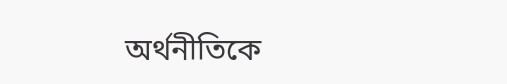অর্থনীতিকে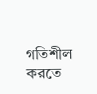গতিশীল করতে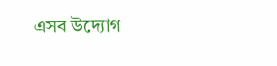এসব উদ্যোগ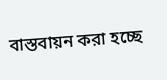বাস্তবায়ন করা হচ্ছে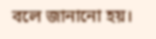বলে জানানো হয়।